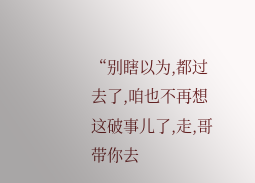“别瞎以为,都过去了,咱也不再想这破事儿了,走,哥带你去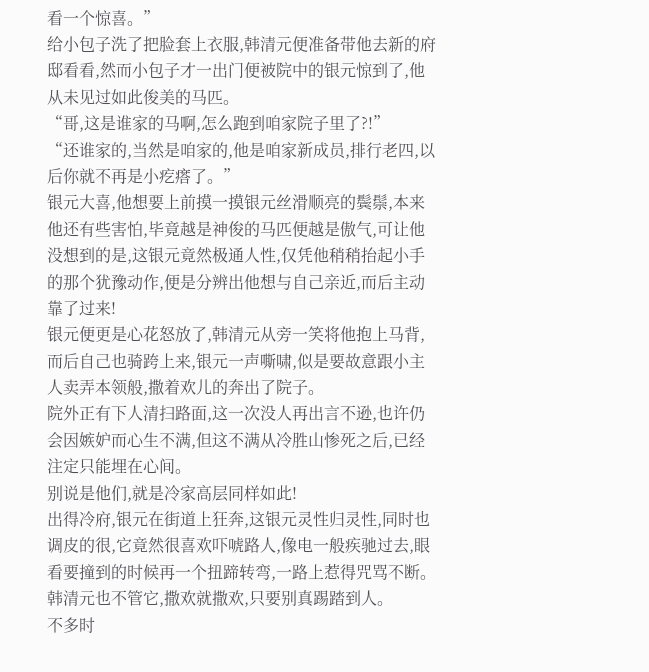看一个惊喜。”
给小包子洗了把脸套上衣服,韩清元便准备带他去新的府邸看看,然而小包子才一出门便被院中的银元惊到了,他从未见过如此俊美的马匹。
“哥,这是谁家的马啊,怎么跑到咱家院子里了?!”
“还谁家的,当然是咱家的,他是咱家新成员,排行老四,以后你就不再是小疙瘩了。”
银元大喜,他想要上前摸一摸银元丝滑顺亮的鬓鬃,本来他还有些害怕,毕竟越是神俊的马匹便越是傲气,可让他没想到的是,这银元竟然极通人性,仅凭他稍稍抬起小手的那个犹豫动作,便是分辨出他想与自己亲近,而后主动靠了过来!
银元便更是心花怒放了,韩清元从旁一笑将他抱上马背,而后自己也骑跨上来,银元一声嘶啸,似是要故意跟小主人卖弄本领般,撒着欢儿的奔出了院子。
院外正有下人清扫路面,这一次没人再出言不逊,也许仍会因嫉妒而心生不满,但这不满从冷胜山惨死之后,已经注定只能埋在心间。
别说是他们,就是冷家高层同样如此!
出得冷府,银元在街道上狂奔,这银元灵性归灵性,同时也调皮的很,它竟然很喜欢吓唬路人,像电一般疾驰过去,眼看要撞到的时候再一个扭蹄转弯,一路上惹得咒骂不断。
韩清元也不管它,撒欢就撒欢,只要别真踢踏到人。
不多时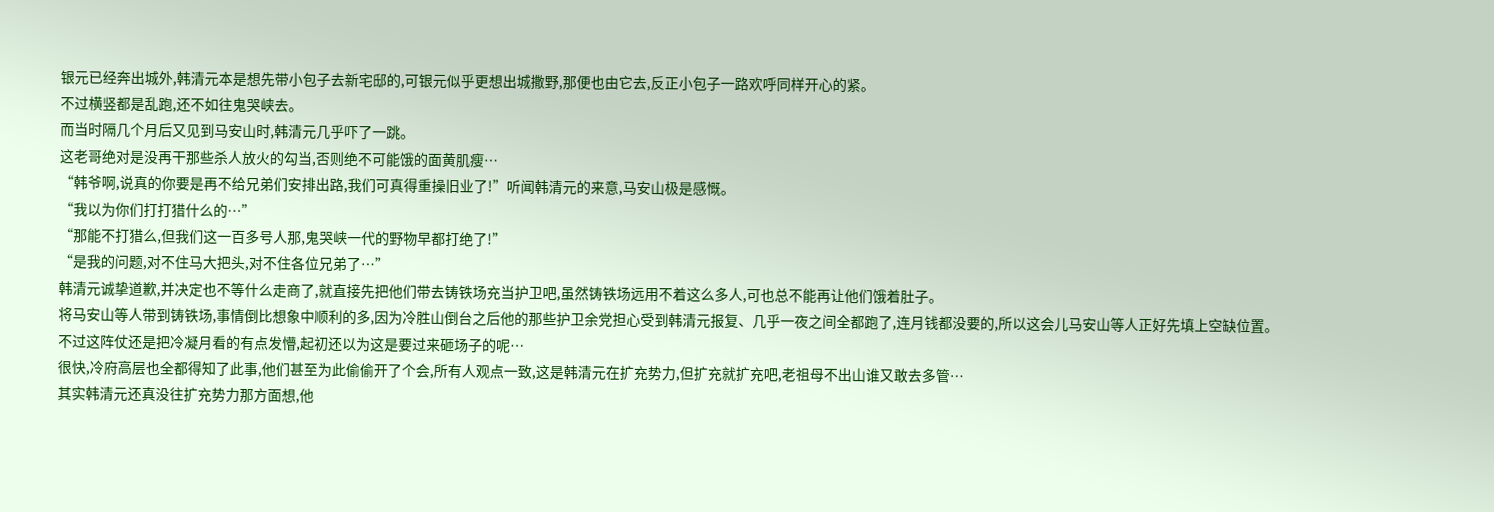银元已经奔出城外,韩清元本是想先带小包子去新宅邸的,可银元似乎更想出城撒野,那便也由它去,反正小包子一路欢呼同样开心的紧。
不过横竖都是乱跑,还不如往鬼哭峡去。
而当时隔几个月后又见到马安山时,韩清元几乎吓了一跳。
这老哥绝对是没再干那些杀人放火的勾当,否则绝不可能饿的面黄肌瘦…
“韩爷啊,说真的你要是再不给兄弟们安排出路,我们可真得重操旧业了!”听闻韩清元的来意,马安山极是感慨。
“我以为你们打打猎什么的…”
“那能不打猎么,但我们这一百多号人那,鬼哭峡一代的野物早都打绝了!”
“是我的问题,对不住马大把头,对不住各位兄弟了…”
韩清元诚挚道歉,并决定也不等什么走商了,就直接先把他们带去铸铁场充当护卫吧,虽然铸铁场远用不着这么多人,可也总不能再让他们饿着肚子。
将马安山等人带到铸铁场,事情倒比想象中顺利的多,因为冷胜山倒台之后他的那些护卫余党担心受到韩清元报复、几乎一夜之间全都跑了,连月钱都没要的,所以这会儿马安山等人正好先填上空缺位置。
不过这阵仗还是把冷凝月看的有点发懵,起初还以为这是要过来砸场子的呢…
很快,冷府高层也全都得知了此事,他们甚至为此偷偷开了个会,所有人观点一致,这是韩清元在扩充势力,但扩充就扩充吧,老祖母不出山谁又敢去多管…
其实韩清元还真没往扩充势力那方面想,他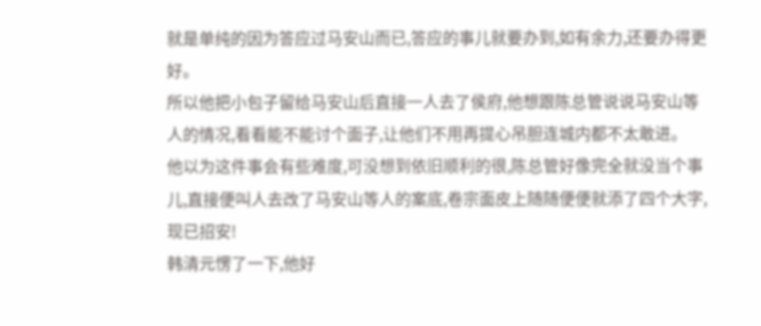就是单纯的因为答应过马安山而已,答应的事儿就要办到,如有余力,还要办得更好。
所以他把小包子留给马安山后直接一人去了侯府,他想跟陈总管说说马安山等人的情况,看看能不能讨个面子,让他们不用再提心吊胆连城内都不太敢进。
他以为这件事会有些难度,可没想到依旧顺利的很,陈总管好像完全就没当个事儿,直接便叫人去改了马安山等人的案底,卷宗面皮上随随便便就添了四个大字,现已招安!
韩清元愣了一下,他好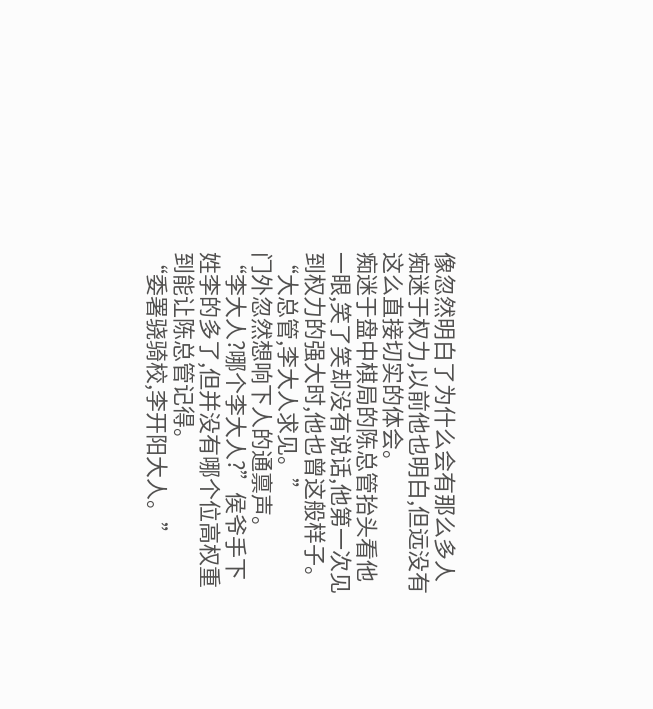像忽然明白了为什么会有那么多人痴迷于权力,以前他也明白,但远没有这么直接切实的体会。
痴迷于盘中棋局的陈总管抬头看他一眼,笑了笑却没有说话,他第一次见到权力的强大时,他也曾这般样子。
“大总管,李大人求见。”
门外忽然想响下人的通禀声。
“李大人?哪个李大人?”侯爷手下姓李的多了,但并没有哪个位高权重到能让陈总管记得。
“委署骁骑校,李开阳大人。”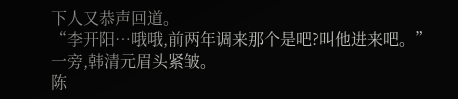下人又恭声回道。
“李开阳…哦哦,前两年调来那个是吧?叫他进来吧。”
一旁,韩清元眉头紧皱。
陈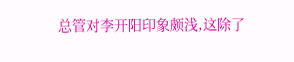总管对李开阳印象颇浅,这除了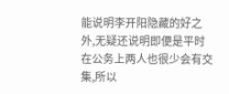能说明李开阳隐藏的好之外,无疑还说明即便是平时在公务上两人也很少会有交集,所以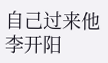自己过来他李开阳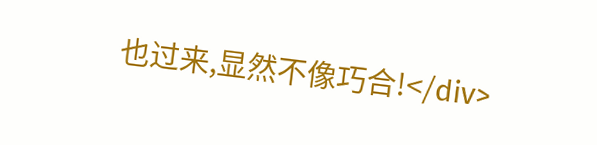也过来,显然不像巧合!</div>